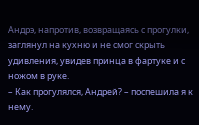Андрэ, напротив, возвращаясь с прогулки, заглянул на кухню и не смог скрыть удивления, увидев принца в фартуке и с ножом в руке.
– Как прогулялся, Андрей? – поспешила я к нему.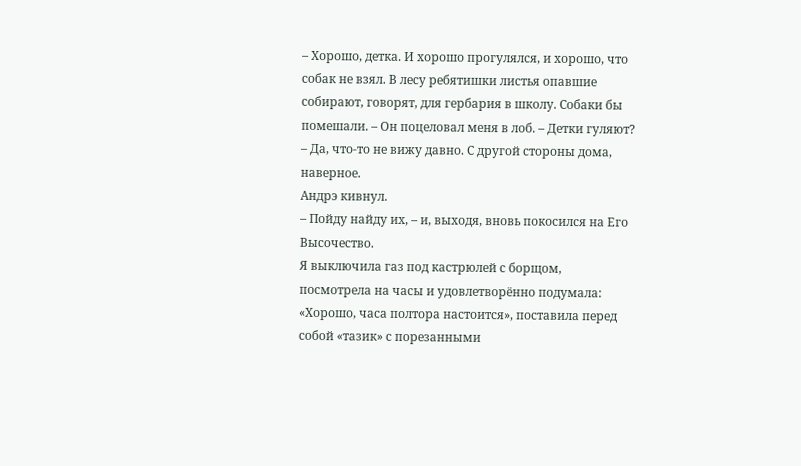– Хорошо, детка. И хорошо прогулялся, и хорошо, что собак не взял. В лесу ребятишки листья опавшие собирают, говорят, для гербария в школу. Собаки бы помешали. – Он поцеловал меня в лоб. – Детки гуляют?
– Да, что-то не вижу давно. С другой стороны дома, наверное.
Андрэ кивнул.
– Пойду найду их, – и, выходя, вновь покосился на Его Высочество.
Я выключила газ под кастрюлей с борщом, посмотрела на часы и удовлетворённо подумала: «Хорошо, часа полтора настоится», поставила перед собой «тазик» с порезанными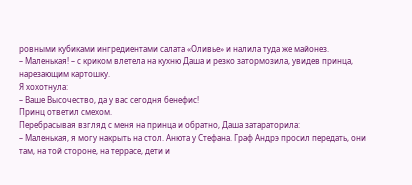ровными кубиками ингредиентами салата «Оливье» и налила туда же майонез.
– Маленькая! – с криком влетела на кухню Даша и резко затормозила, увидев принца, нарезающим картошку.
Я хохотнула:
– Ваше Высочество, да у вас сегодня бенефис!
Принц ответил смехом.
Перебрасывая взгляд с меня на принца и обратно, Даша затараторила:
– Маленькая, я могу накрыть на стол. Анюта у Стефана. Граф Андрэ просил передать, они там, на той стороне, на террасе, дети и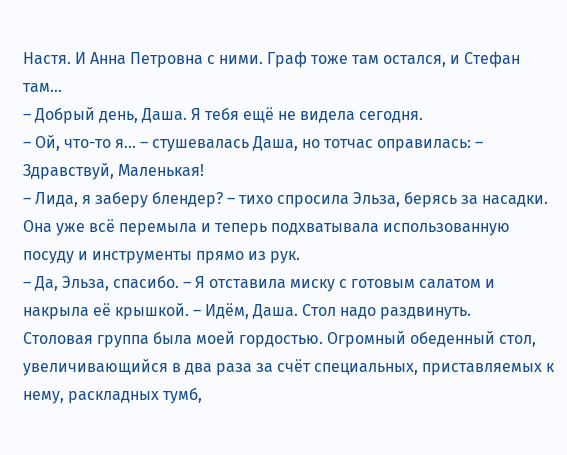Настя. И Анна Петровна с ними. Граф тоже там остался, и Стефан там…
– Добрый день, Даша. Я тебя ещё не видела сегодня.
– Ой, что-то я… – стушевалась Даша, но тотчас оправилась: – Здравствуй, Маленькая!
– Лида, я заберу блендер? – тихо спросила Эльза, берясь за насадки. Она уже всё перемыла и теперь подхватывала использованную посуду и инструменты прямо из рук.
– Да, Эльза, спасибо. – Я отставила миску с готовым салатом и накрыла её крышкой. – Идём, Даша. Стол надо раздвинуть.
Столовая группа была моей гордостью. Огромный обеденный стол, увеличивающийся в два раза за счёт специальных, приставляемых к нему, раскладных тумб,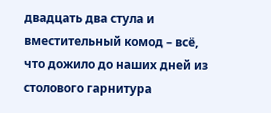двадцать два стула и вместительный комод – всё, что дожило до наших дней из столового гарнитура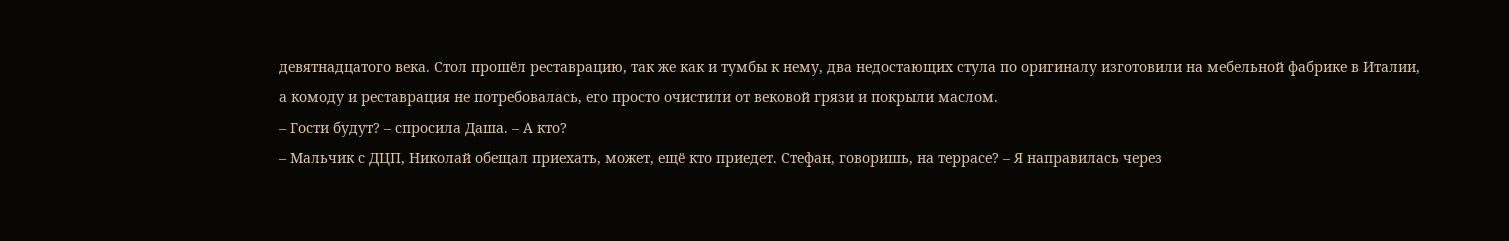девятнадцатого века. Стол прошёл реставрацию, так же как и тумбы к нему, два недостающих стула по оригиналу изготовили на мебельной фабрике в Италии, а комоду и реставрация не потребовалась, его просто очистили от вековой грязи и покрыли маслом.
– Гости будут? – спросила Даша. – А кто?
– Мальчик с ДЦП, Николай обещал приехать, может, ещё кто приедет. Стефан, говоришь, на террасе? – Я направилась через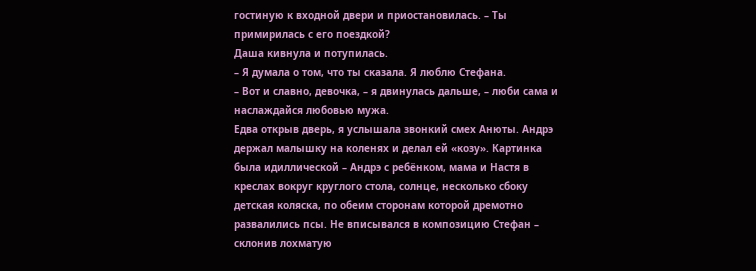гостиную к входной двери и приостановилась. – Ты примирилась с его поездкой?
Даша кивнула и потупилась.
– Я думала о том, что ты сказала. Я люблю Стефана.
– Вот и славно, девочка, – я двинулась дальше, – люби сама и наслаждайся любовью мужа.
Едва открыв дверь, я услышала звонкий смех Анюты. Андрэ держал малышку на коленях и делал ей «козу». Картинка была идиллической – Андрэ с ребёнком, мама и Настя в креслах вокруг круглого стола, солнце, несколько сбоку детская коляска, по обеим сторонам которой дремотно развалились псы. Не вписывался в композицию Стефан – склонив лохматую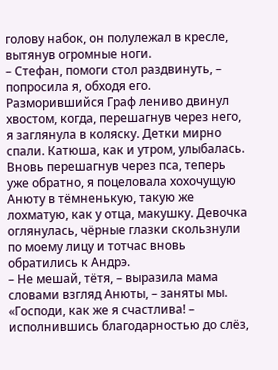голову набок, он полулежал в кресле, вытянув огромные ноги.
– Стефан, помоги стол раздвинуть, – попросила я, обходя его.
Разморившийся Граф лениво двинул хвостом, когда, перешагнув через него, я заглянула в коляску. Детки мирно спали. Катюша, как и утром, улыбалась.
Вновь перешагнув через пса, теперь уже обратно, я поцеловала хохочущую Анюту в тёмненькую, такую же лохматую, как у отца, макушку. Девочка оглянулась, чёрные глазки скользнули по моему лицу и тотчас вновь обратились к Андрэ.
– Не мешай, тётя, – выразила мама словами взгляд Анюты, – заняты мы.
«Господи, как же я счастлива! – исполнившись благодарностью до слёз,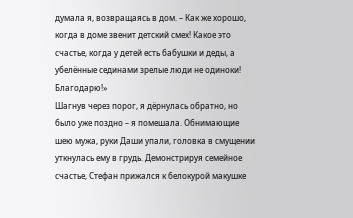думала я, возвращаясь в дом. – Как же хорошо, когда в доме звенит детский смех! Какое это счастье, когда у детей есть бабушки и деды, а убелённые сединами зрелые люди не одиноки! Благодарю!»
Шагнув через порог, я дёрнулась обратно, но было уже поздно – я помешала. Обнимающие шею мужа, руки Даши упали, головка в смущении уткнулась ему в грудь. Демонстрируя семейное счастье, Стефан прижался к белокурой макушке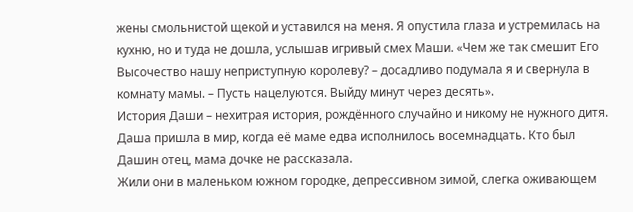жены смольнистой щекой и уставился на меня. Я опустила глаза и устремилась на кухню, но и туда не дошла, услышав игривый смех Маши. «Чем же так смешит Его Высочество нашу неприступную королеву? – досадливо подумала я и свернула в комнату мамы. – Пусть нацелуются. Выйду минут через десять».
История Даши – нехитрая история, рождённого случайно и никому не нужного дитя. Даша пришла в мир, когда её маме едва исполнилось восемнадцать. Кто был Дашин отец, мама дочке не рассказала.
Жили они в маленьком южном городке, депрессивном зимой, слегка оживающем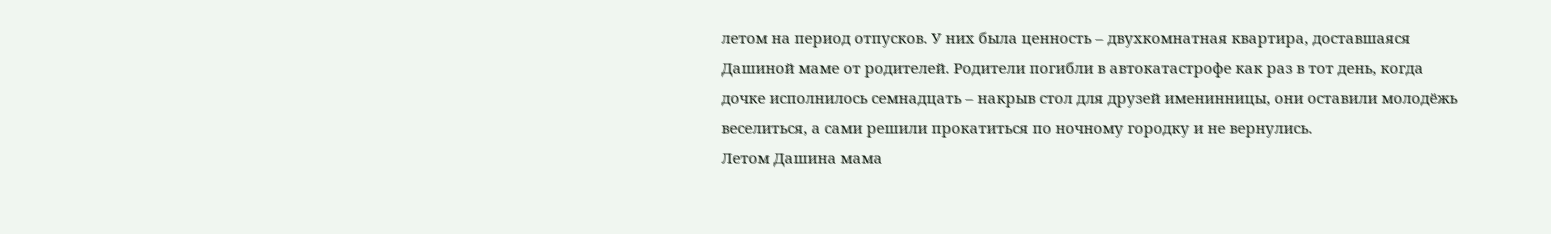летом на период отпусков. У них была ценность – двухкомнатная квартира, доставшаяся Дашиной маме от родителей. Родители погибли в автокатастрофе как раз в тот день, когда дочке исполнилось семнадцать – накрыв стол для друзей именинницы, они оставили молодёжь веселиться, а сами решили прокатиться по ночному городку и не вернулись.
Летом Дашина мама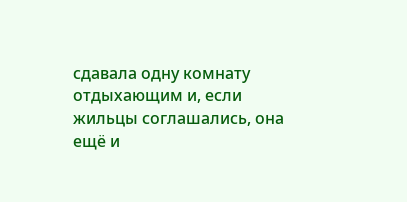сдавала одну комнату отдыхающим и, если жильцы соглашались, она ещё и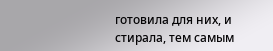готовила для них, и стирала, тем самым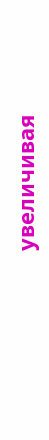увеличивая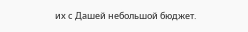их с Дашей небольшой бюджет.